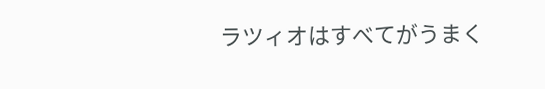ラツィオはすべてがうまく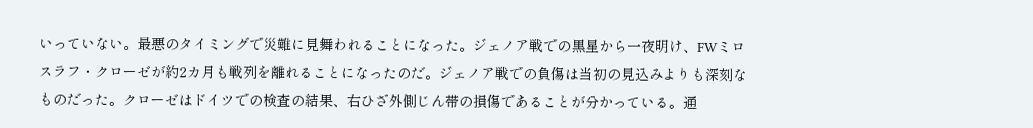いっていない。最悪のタイミングで災難に見舞われることになった。ジェノア戦での黒星から一夜明け、FWミロスラフ・クローゼが約2カ月も戦列を離れることになったのだ。ジェノア戦での負傷は当初の見込みよりも深刻なものだった。クローゼはドイツでの検査の結果、右ひざ外側じん帯の損傷であることが分かっている。通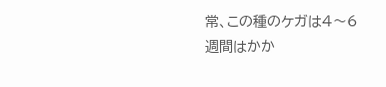常、この種のケガは4〜6週間はかか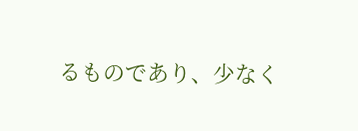るものであり、少なく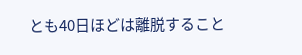とも40日ほどは離脱すること